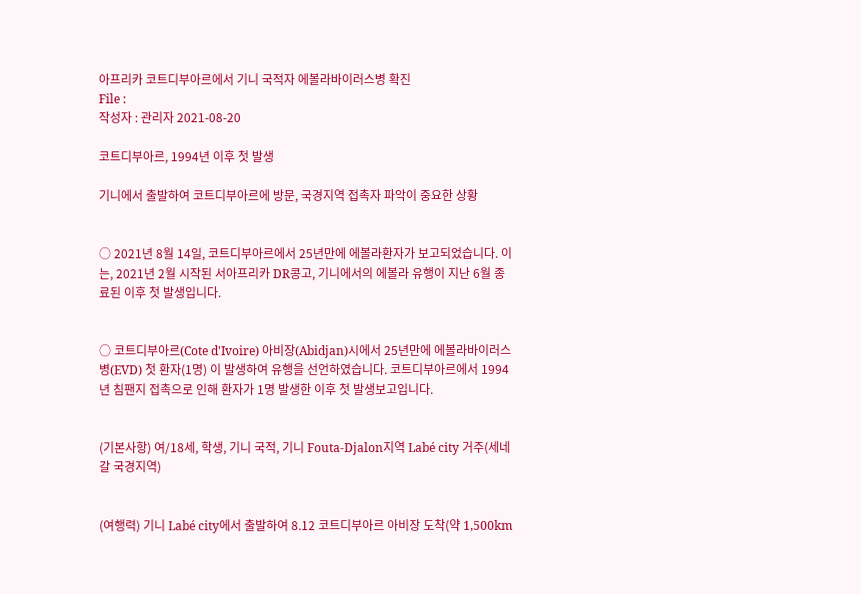아프리카 코트디부아르에서 기니 국적자 에볼라바이러스병 확진
File :
작성자 : 관리자 2021-08-20

코트디부아르, 1994년 이후 첫 발생

기니에서 출발하여 코트디부아르에 방문, 국경지역 접촉자 파악이 중요한 상황


○ 2021년 8월 14일, 코트디부아르에서 25년만에 에볼라환자가 보고되었습니다. 이는, 2021년 2월 시작된 서아프리카 DR콩고, 기니에서의 에볼라 유행이 지난 6월 종료된 이후 첫 발생입니다.


○ 코트디부아르(Cote d'Ivoire) 아비장(Abidjan)시에서 25년만에 에볼라바이러스병(EVD) 첫 환자(1명) 이 발생하여 유행을 선언하였습니다. 코트디부아르에서 1994년 침팬지 접촉으로 인해 환자가 1명 발생한 이후 첫 발생보고입니다.


(기본사항) 여/18세, 학생, 기니 국적, 기니 Fouta-Djalon지역 Labé city 거주(세네갈 국경지역)


(여행력) 기니 Labé city에서 출발하여 8.12 코트디부아르 아비장 도착(약 1,500km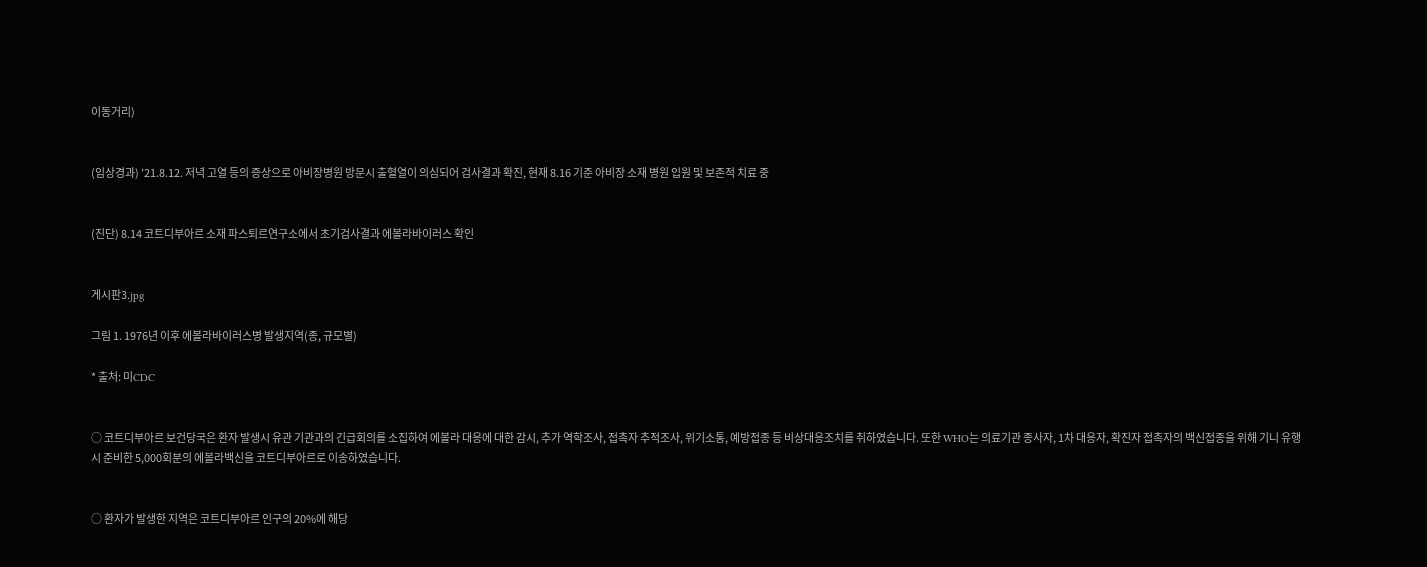이동거리)


(임상경과) ’21.8.12. 저녁 고열 등의 증상으로 아비장병원 방문시 출혈열이 의심되어 검사결과 확진, 현재 8.16 기준 아비장 소재 병원 입원 및 보존적 치료 중


(진단) 8.14 코트디부아르 소재 파스퇴르연구소에서 초기검사결과 에볼라바이러스 확인


게시판3.jpg

그림 1. 1976년 이후 에볼라바이러스병 발생지역(종, 규모별)

* 출처: 미CDC


○ 코트디부아르 보건당국은 환자 발생시 유관 기관과의 긴급회의를 소집하여 에볼라 대응에 대한 감시, 추가 역학조사, 접촉자 추적조사, 위기소통, 예방접종 등 비상대응조치를 취하였습니다. 또한 WHO는 의료기관 종사자, 1차 대응자, 확진자 접촉자의 백신접종을 위해 기니 유행시 준비한 5,000회분의 에볼라백신을 코트디부아르로 이송하였습니다.


○ 환자가 발생한 지역은 코트디부아르 인구의 20%에 해당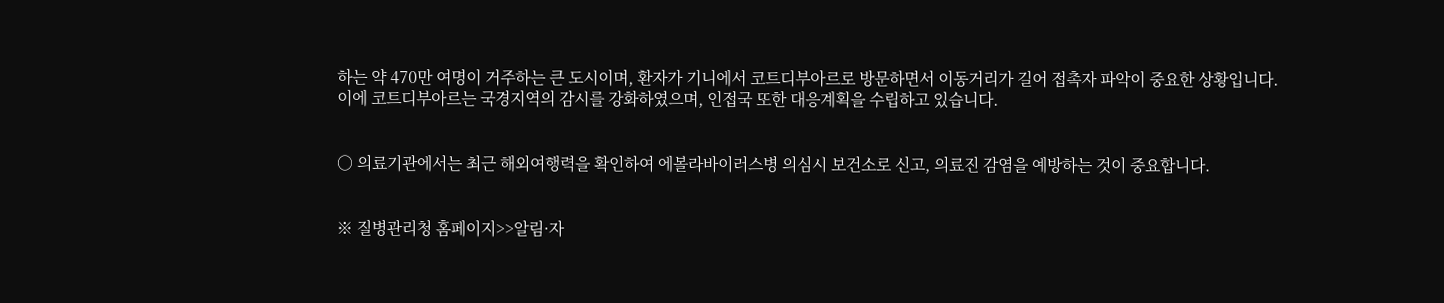하는 약 470만 여명이 거주하는 큰 도시이며, 환자가 기니에서 코트디부아르로 방문하면서 이동거리가 길어 접촉자 파악이 중요한 상황입니다. 이에 코트디부아르는 국경지역의 감시를 강화하였으며, 인접국 또한 대응계획을 수립하고 있습니다.


○ 의료기관에서는 최근 해외여행력을 확인하여 에볼라바이러스병 의심시 보건소로 신고, 의료진 감염을 예방하는 것이 중요합니다.


※ 질병관리청 홈페이지>>알림·자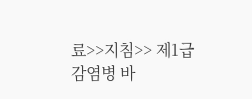료>>지침>> 제1급감염병 바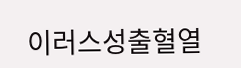이러스성출혈열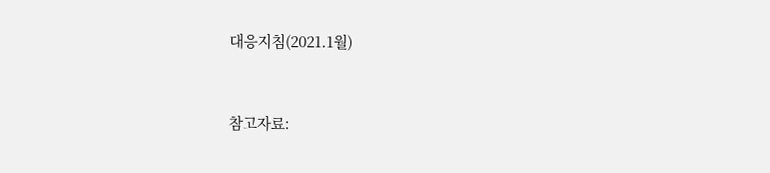대응지침(2021.1월)



참고자료: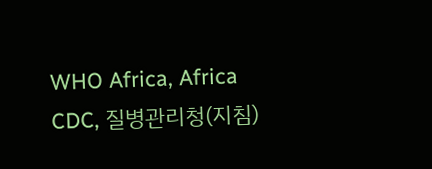WHO Africa, Africa CDC, 질병관리청(지침)